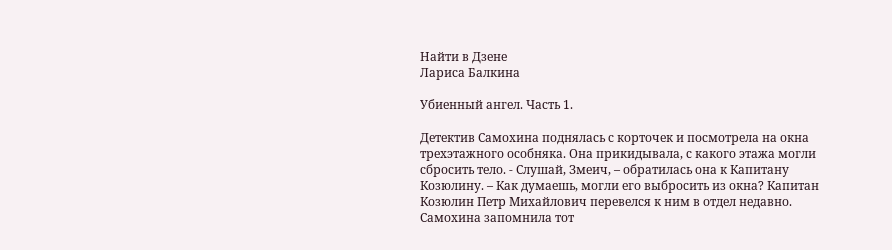Найти в Дзене
Лариса Балкина

Убиенный ангел. Часть 1.

Детектив Самохина поднялась с корточек и посмотрела на окна трехэтажного особняка. Она прикидывала, с какого этажа могли сбросить тело. - Слушай, Змеич, – обратилась она к Капитану Козюлину. – Как думаешь, могли его выбросить из окна? Капитан Козюлин Петр Михайлович перевелся к ним в отдел недавно. Самохина запомнила тот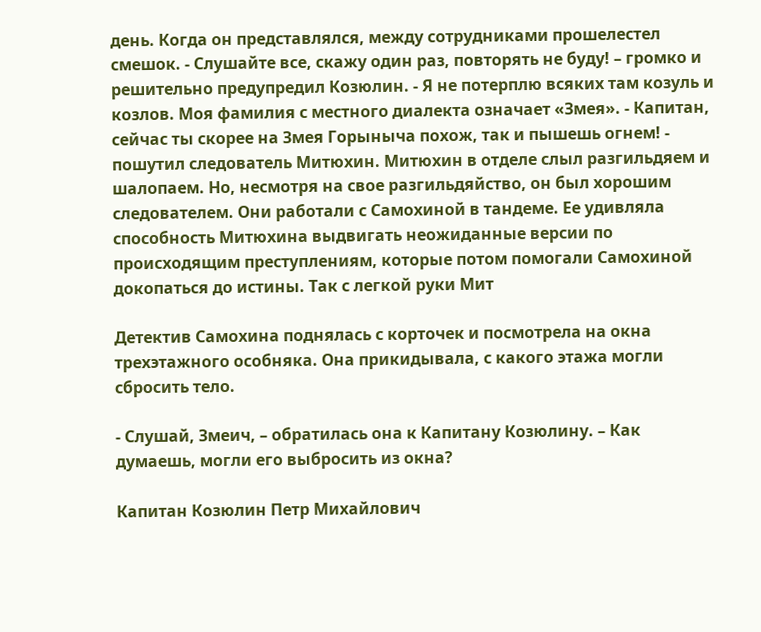день. Когда он представлялся, между сотрудниками прошелестел смешок. - Слушайте все, скажу один раз, повторять не буду! – громко и решительно предупредил Козюлин. - Я не потерплю всяких там козуль и козлов. Моя фамилия с местного диалекта означает «Змея». - Капитан, сейчас ты скорее на Змея Горыныча похож, так и пышешь огнем! - пошутил следователь Митюхин. Митюхин в отделе слыл разгильдяем и шалопаем. Но, несмотря на свое разгильдяйство, он был хорошим следователем. Они работали с Самохиной в тандеме. Ее удивляла способность Митюхина выдвигать неожиданные версии по происходящим преступлениям, которые потом помогали Самохиной докопаться до истины. Так с легкой руки Мит

Детектив Самохина поднялась с корточек и посмотрела на окна трехэтажного особняка. Она прикидывала, с какого этажа могли сбросить тело.

- Слушай, Змеич, – обратилась она к Капитану Козюлину. – Как думаешь, могли его выбросить из окна?

Капитан Козюлин Петр Михайлович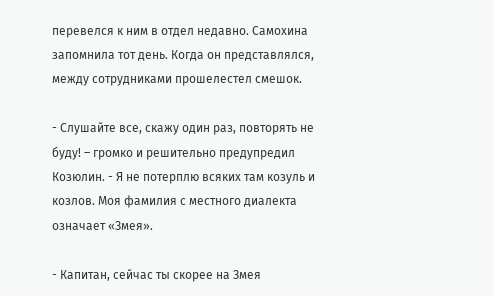перевелся к ним в отдел недавно. Самохина запомнила тот день. Когда он представлялся, между сотрудниками прошелестел смешок.

- Слушайте все, скажу один раз, повторять не буду! – громко и решительно предупредил Козюлин. - Я не потерплю всяких там козуль и козлов. Моя фамилия с местного диалекта означает «Змея».

- Капитан, сейчас ты скорее на Змея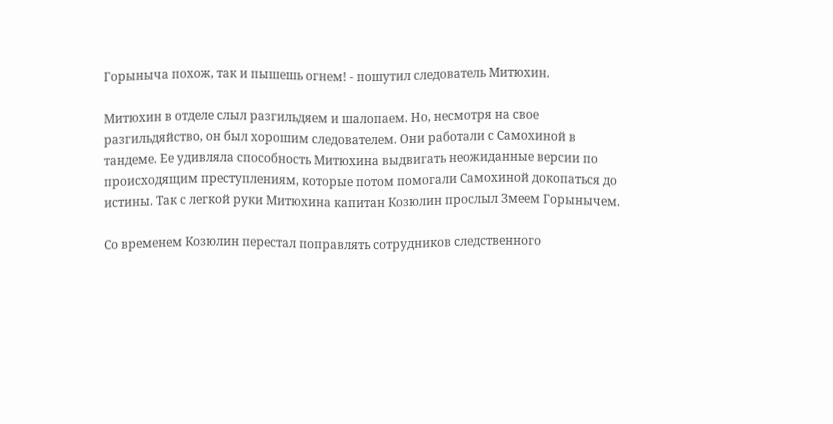Горыныча похож, так и пышешь огнем! - пошутил следователь Митюхин.

Митюхин в отделе слыл разгильдяем и шалопаем. Но, несмотря на свое разгильдяйство, он был хорошим следователем. Они работали с Самохиной в тандеме. Ее удивляла способность Митюхина выдвигать неожиданные версии по происходящим преступлениям, которые потом помогали Самохиной докопаться до истины. Так с легкой руки Митюхина капитан Козюлин прослыл Змеем Горынычем.

Со временем Козюлин перестал поправлять сотрудников следственного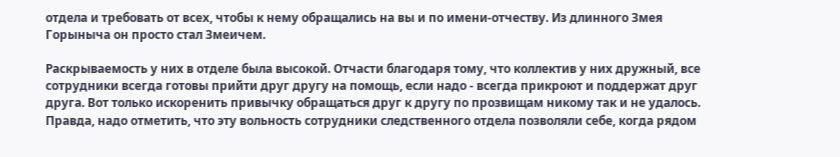отдела и требовать от всех, чтобы к нему обращались на вы и по имени-отчеству. Из длинного Змея Горыныча он просто стал Змеичем.

Раскрываемость у них в отделе была высокой. Отчасти благодаря тому, что коллектив у них дружный, все сотрудники всегда готовы прийти друг другу на помощь, если надо - всегда прикроют и поддержат друг друга. Вот только искоренить привычку обращаться друг к другу по прозвищам никому так и не удалось. Правда, надо отметить, что эту вольность сотрудники следственного отдела позволяли себе, когда рядом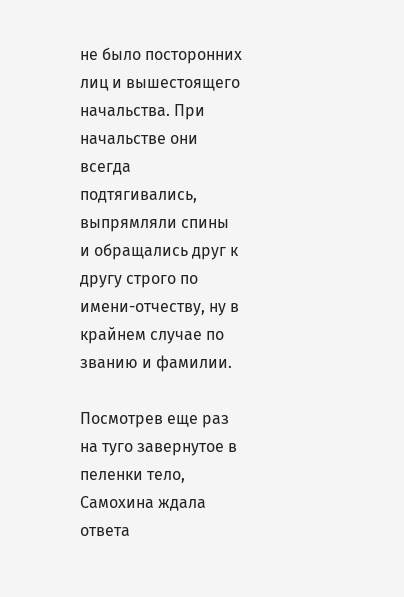не было посторонних лиц и вышестоящего начальства. При начальстве они всегда подтягивались, выпрямляли спины и обращались друг к другу строго по имени-отчеству, ну в крайнем случае по званию и фамилии.

Посмотрев еще раз на туго завернутое в пеленки тело, Самохина ждала ответа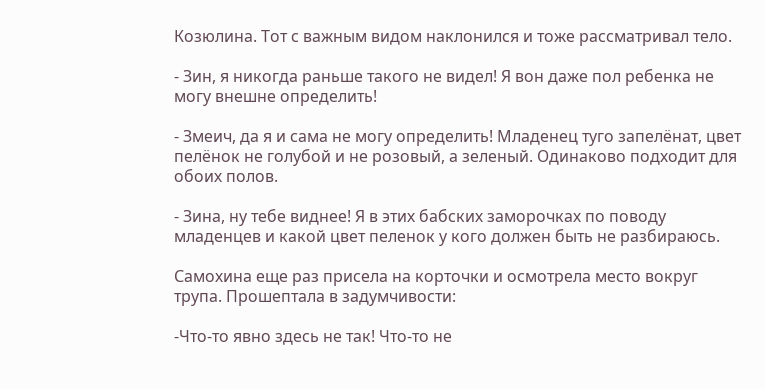Козюлина. Тот с важным видом наклонился и тоже рассматривал тело.

- Зин, я никогда раньше такого не видел! Я вон даже пол ребенка не могу внешне определить!

- Змеич, да я и сама не могу определить! Младенец туго запелёнат, цвет пелёнок не голубой и не розовый, а зеленый. Одинаково подходит для обоих полов.

- Зина, ну тебе виднее! Я в этих бабских заморочках по поводу младенцев и какой цвет пеленок у кого должен быть не разбираюсь.

Самохина еще раз присела на корточки и осмотрела место вокруг трупа. Прошептала в задумчивости:

-Что-то явно здесь не так! Что-то не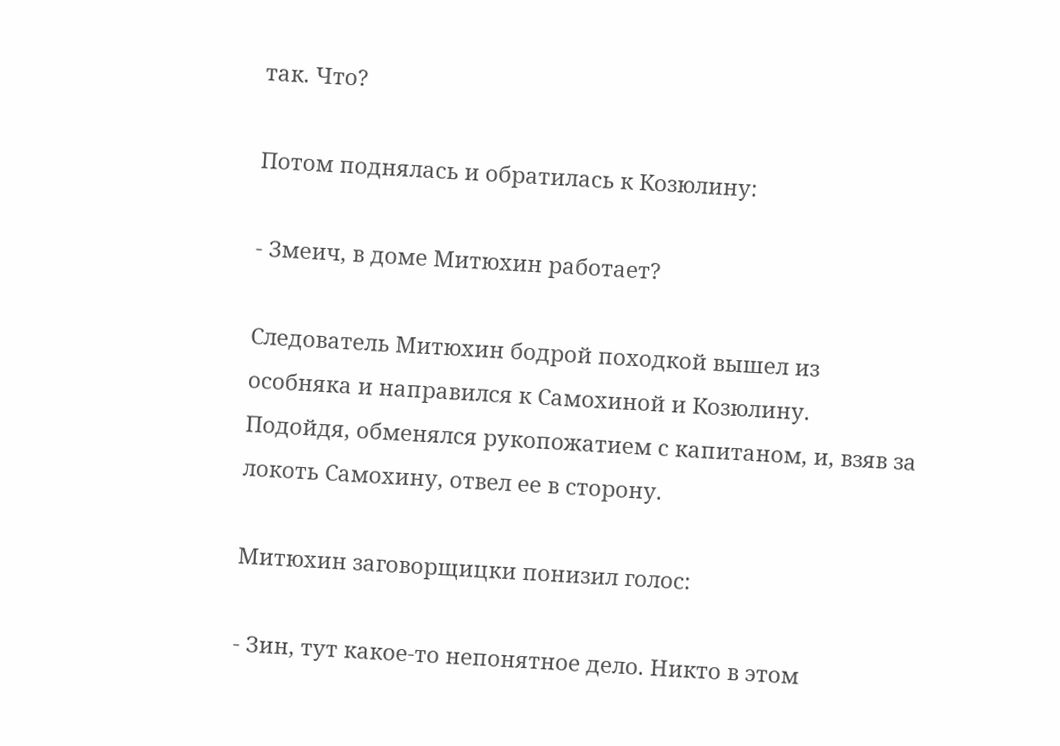так. Что?

Потом поднялась и обратилась к Козюлину:

- Змеич, в доме Митюхин работает?

Следователь Митюхин бодрой походкой вышел из особняка и направился к Самохиной и Козюлину. Подойдя, обменялся рукопожатием с капитаном, и, взяв за локоть Самохину, отвел ее в сторону.

Митюхин заговорщицки понизил голос:

- Зин, тут какое-то непонятное дело. Никто в этом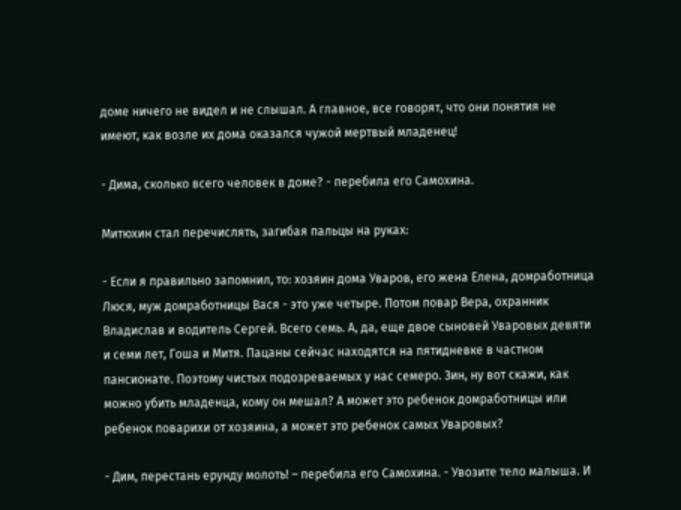доме ничего не видел и не слышал. А главное, все говорят, что они понятия не имеют, как возле их дома оказался чужой мертвый младенец!

- Дима, сколько всего человек в доме? - перебила его Самохина.

Митюхин стал перечислять, загибая пальцы на руках:

- Если я правильно запомнил, то: хозяин дома Уваров, его жена Елена, домработница Люся, муж домработницы Вася - это уже четыре. Потом повар Вера, охранник Владислав и водитель Сергей. Всего семь. А, да, еще двое сыновей Уваровых девяти и семи лет, Гоша и Митя. Пацаны сейчас находятся на пятидневке в частном пансионате. Поэтому чистых подозреваемых у нас семеро. Зин, ну вот скажи, как можно убить младенца, кому он мешал? А может это ребенок домработницы или ребенок поварихи от хозяина, а может это ребенок самых Уваровых?

- Дим, перестань ерунду молоть! – перебила его Самохина. - Увозите тело малыша. И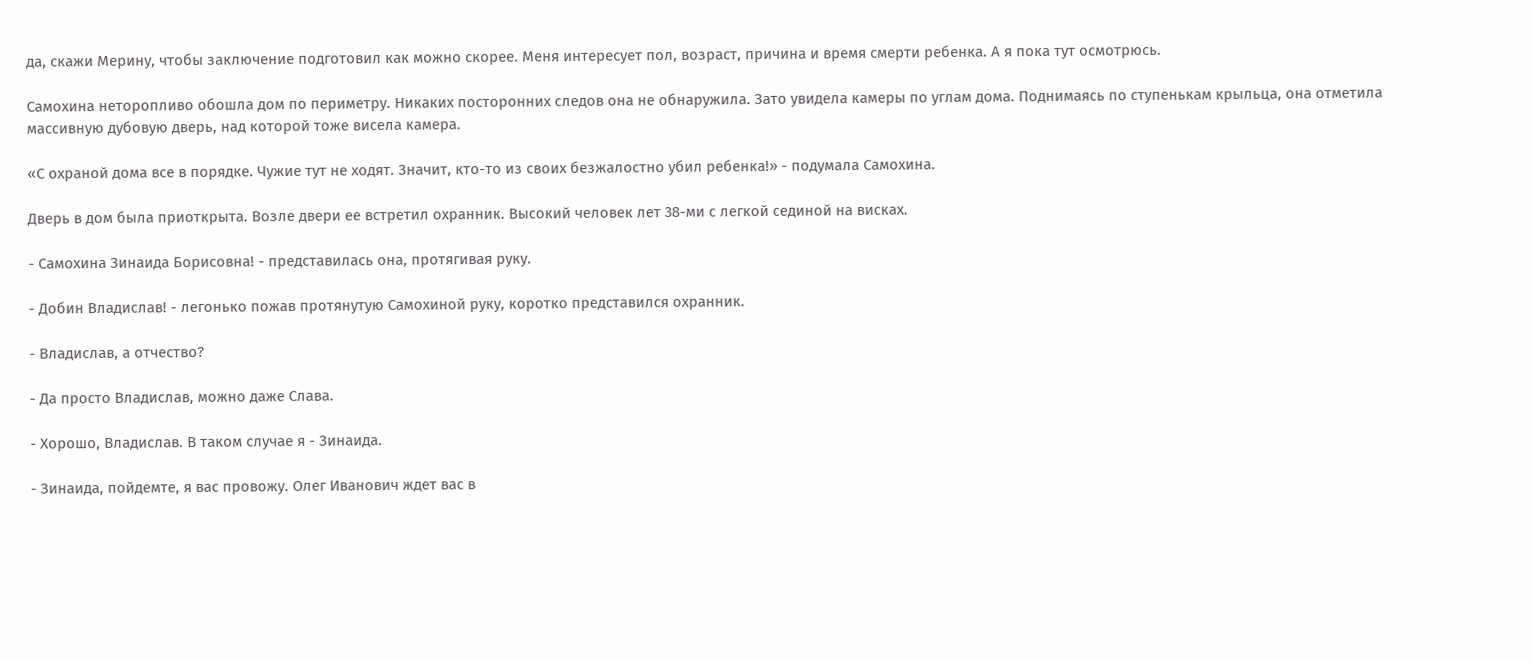да, скажи Мерину, чтобы заключение подготовил как можно скорее. Меня интересует пол, возраст, причина и время смерти ребенка. А я пока тут осмотрюсь.

Самохина неторопливо обошла дом по периметру. Никаких посторонних следов она не обнаружила. Зато увидела камеры по углам дома. Поднимаясь по ступенькам крыльца, она отметила массивную дубовую дверь, над которой тоже висела камера.

«С охраной дома все в порядке. Чужие тут не ходят. Значит, кто-то из своих безжалостно убил ребенка!» - подумала Самохина.

Дверь в дом была приоткрыта. Возле двери ее встретил охранник. Высокий человек лет 38-ми с легкой сединой на висках.

- Самохина Зинаида Борисовна! - представилась она, протягивая руку.

- Добин Владислав! - легонько пожав протянутую Самохиной руку, коротко представился охранник.

- Владислав, а отчество?

- Да просто Владислав, можно даже Слава.

- Хорошо, Владислав. В таком случае я - Зинаида.

- Зинаида, пойдемте, я вас провожу. Олег Иванович ждет вас в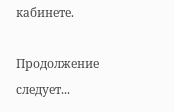кабинете.

Продолжение следует...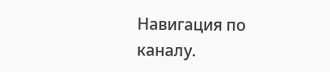Навигация по каналу.